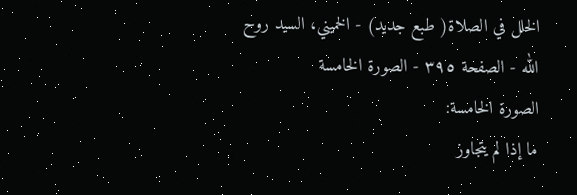الخلل في الصلاة( طبع جديد) - الخميني، السيد روح الله - الصفحة ٣٩٥ - الصورة الخامسة
الصورة الخامسة:
ما إذا لم يتجاوز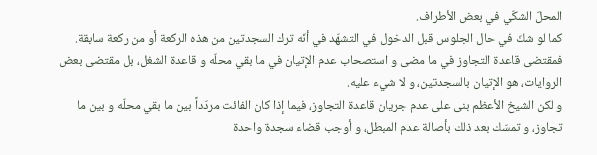المحلّ الشكّي في بعض الأطراف.
كما لو شكّ في حال الجلوس قبل الدخول في التشهّد في أنّه ترك السجدتين من هذه الركعة أو من ركعة سابقة.
فمقتضى قاعدة التجاوز في ما مضى و استصحاب عدم الإتيان في ما بقي محلّه و قاعدة الشغل، بل مقتضى بعض الروايات، هو الإتيان بالسجدتين، و لا شيء عليه.
و لكن الشيخ الأعظم بنى على عدم جريان قاعدة التجاوز، فيما إذا كان الفائت مردّداً بين ما بقي محلّه و بين ما تجاوز، و تمسّك بعد ذلك بأصالة عدم المبطل، و أوجب قضاء سجدة واحدة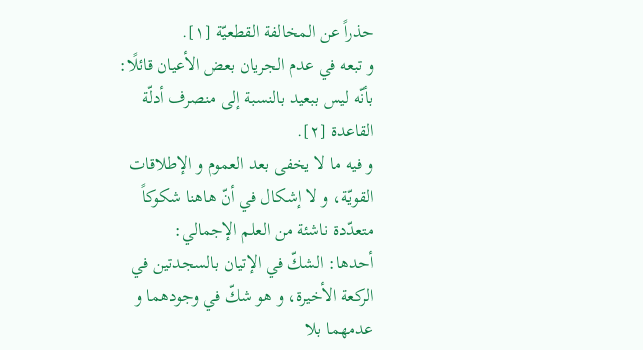حذراً عن المخالفة القطعيّة [١].
و تبعه في عدم الجريان بعض الأعيان قائلًا: بأنّه ليس ببعيد بالنسبة إلى منصرف أدلّة القاعدة [٢].
و فيه ما لا يخفى بعد العموم و الإطلاقات القويّة، و لا إشكال في أنّ هاهنا شكوكاً متعدّدة ناشئة من العلم الإجمالي:
أحدها: الشكّ في الإتيان بالسجدتين في الركعة الأخيرة، و هو شكّ في وجودهما و عدمهما بلا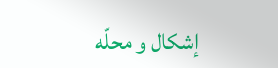إشكال و محلّه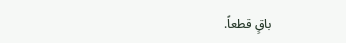باقٍ قطعاً.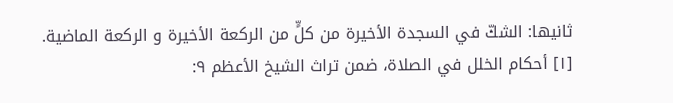ثانيها: الشكّ في السجدة الأخيرة من كلٍّ من الركعة الأخيرة و الركعة الماضية.
[١] أحكام الخلل في الصلاة، ضمن تراث الشيخ الأعظم ٩: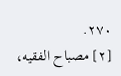٢٧٠.
[٢] مصباح الفقيه،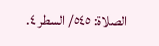الصلاة: ٥٤٥/ السطر ٤.